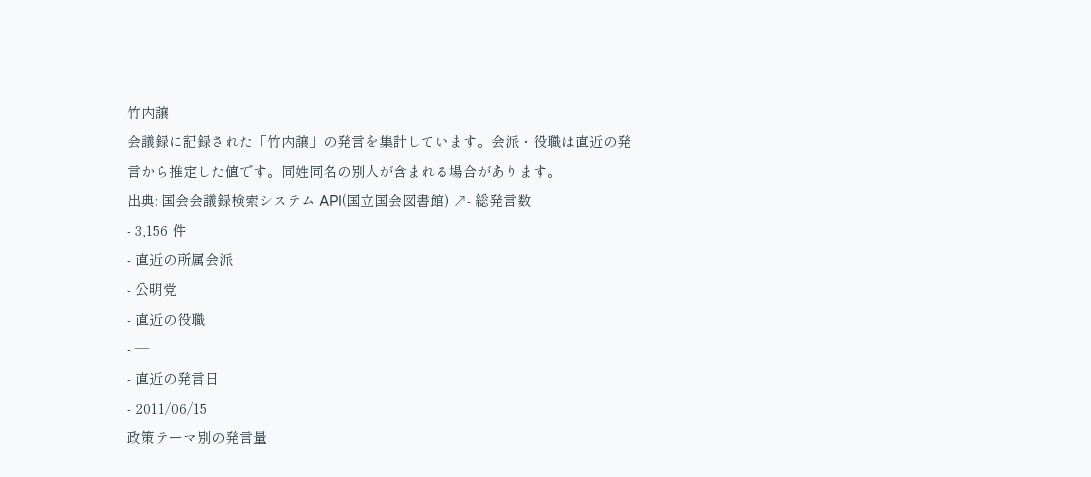竹内譲
会議録に記録された「竹内譲」の発言を集計しています。会派・役職は直近の発言から推定した値です。同姓同名の別人が含まれる場合があります。
出典: 国会会議録検索システム API(国立国会図書館) ↗- 総発言数
- 3,156 件
- 直近の所属会派
- 公明党
- 直近の役職
- —
- 直近の発言日
- 2011/06/15
政策テーマ別の発言量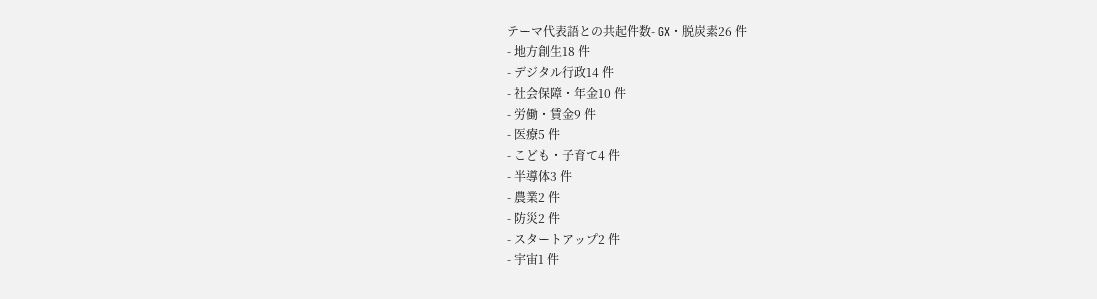テーマ代表語との共起件数- GX・脱炭素26 件
- 地方創生18 件
- デジタル行政14 件
- 社会保障・年金10 件
- 労働・賃金9 件
- 医療5 件
- こども・子育て4 件
- 半導体3 件
- 農業2 件
- 防災2 件
- スタートアップ2 件
- 宇宙1 件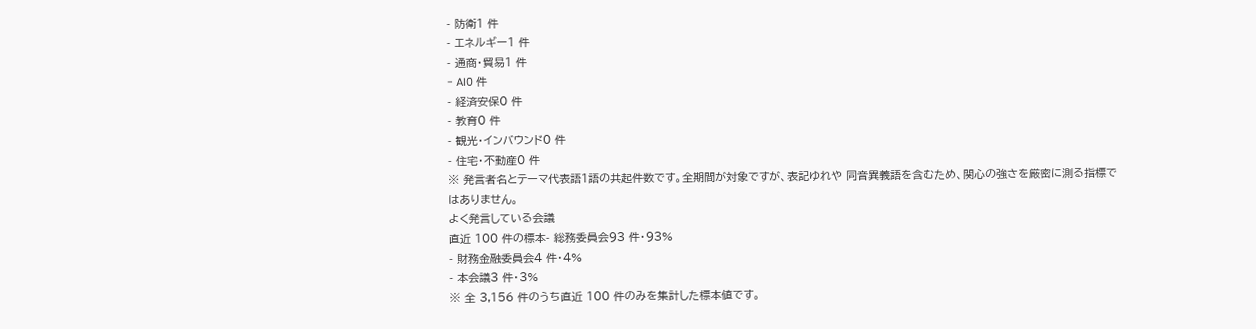- 防衛1 件
- エネルギー1 件
- 通商・貿易1 件
- AI0 件
- 経済安保0 件
- 教育0 件
- 観光・インバウンド0 件
- 住宅・不動産0 件
※ 発言者名とテーマ代表語1語の共起件数です。全期間が対象ですが、表記ゆれや 同音異義語を含むため、関心の強さを厳密に測る指標ではありません。
よく発言している会議
直近 100 件の標本- 総務委員会93 件・93%
- 財務金融委員会4 件・4%
- 本会議3 件・3%
※ 全 3,156 件のうち直近 100 件のみを集計した標本値です。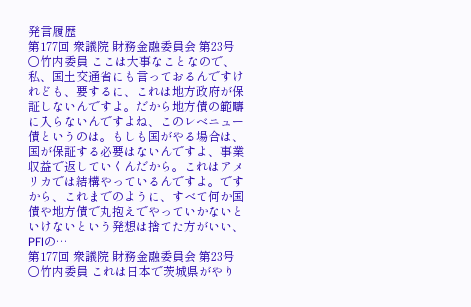発言履歴
第177回 衆議院 財務金融委員会 第23号
○竹内委員 ここは大事なことなので、私、国土交通省にも言っておるんですけれども、要するに、これは地方政府が保証しないんですよ。だから地方債の範疇に入らないんですよね、このレベニュー債というのは。もしも国がやる場合は、国が保証する必要はないんですよ、事業収益で返していくんだから。これはアメリカでは結構やっているんですよ。ですから、これまでのように、すべて何か国債や地方債で丸抱えでやっていかないといけないという発想は捨てた方がいい、PFIの…
第177回 衆議院 財務金融委員会 第23号
○竹内委員 これは日本で茨城県がやり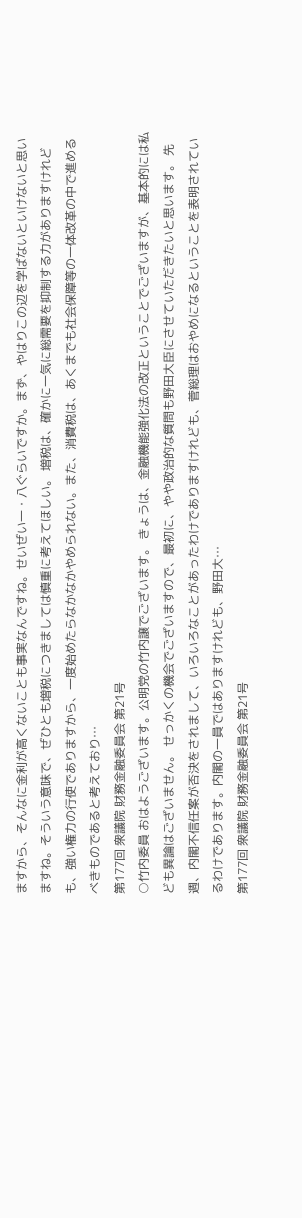ますから、そんなに金利が高くないことも事実なんですね。せいぜい一・八ぐらいですか。まず、やはりこの辺を学ばないといけないと思いますね。そういう意味で、ぜひとも増税につきましては慎重に考えてほしい。 増税は、確かに一気に総需要を抑制する力がありますけれども、強い権力の行使でありますから、一度始めたらなかなかやめられない。また、消費税は、あくまでも社会保障等の一体改革の中で進めるべきものであると考えており…
第177回 衆議院 財務金融委員会 第21号
○竹内委員 おはようございます。公明党の竹内譲でございます。 きょうは、金融機能強化法の改正ということでございますが、基本的には私ども異論はございません。 せっかくの機会でございますので、最初に、やや政治的な質問も野田大臣にさせていただきたいと思います。 先週、内閣不信任案が否決をされまして、いろいろなことがあったわけでありますけれども、菅総理はおやめになるということを表明されているわけであります。内閣の一員ではありますけれども、野田大…
第177回 衆議院 財務金融委員会 第21号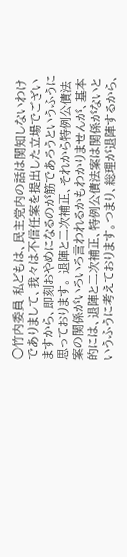○竹内委員 私どもは、民主党内の話は関知しないわけでありまして、我々は不信任案を提出した立場でございますから、即刻おやめになるのが筋であろうというふうに思っております。 退陣と二次補正、それから特例公債法案の関係がいろいろ言われるかもわかりませんが、基本的には、退陣と二次補正、特例公債法案は関係がないというふうに考えております。つまり、総理が退陣するから、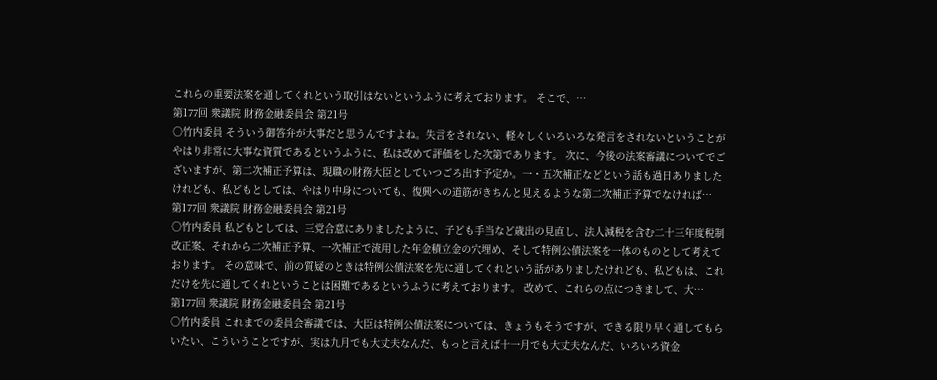これらの重要法案を通してくれという取引はないというふうに考えております。 そこで、…
第177回 衆議院 財務金融委員会 第21号
○竹内委員 そういう御答弁が大事だと思うんですよね。失言をされない、軽々しくいろいろな発言をされないということがやはり非常に大事な資質であるというふうに、私は改めて評価をした次第であります。 次に、今後の法案審議についてでございますが、第二次補正予算は、現職の財務大臣としていつごろ出す予定か。一・五次補正などという話も過日ありましたけれども、私どもとしては、やはり中身についても、復興への道筋がきちんと見えるような第二次補正予算でなければ…
第177回 衆議院 財務金融委員会 第21号
○竹内委員 私どもとしては、三党合意にありましたように、子ども手当など歳出の見直し、法人減税を含む二十三年度税制改正案、それから二次補正予算、一次補正で流用した年金積立金の穴埋め、そして特例公債法案を一体のものとして考えております。 その意味で、前の質疑のときは特例公債法案を先に通してくれという話がありましたけれども、私どもは、これだけを先に通してくれということは困難であるというふうに考えております。 改めて、これらの点につきまして、大…
第177回 衆議院 財務金融委員会 第21号
○竹内委員 これまでの委員会審議では、大臣は特例公債法案については、きょうもそうですが、できる限り早く通してもらいたい、こういうことですが、実は九月でも大丈夫なんだ、もっと言えば十一月でも大丈夫なんだ、いろいろ資金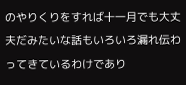のやりくりをすれば十一月でも大丈夫だみたいな話もいろいろ漏れ伝わってきているわけであり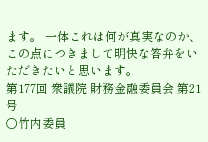ます。 一体これは何が真実なのか、この点につきまして明快な答弁をいただきたいと思います。
第177回 衆議院 財務金融委員会 第21号
○竹内委員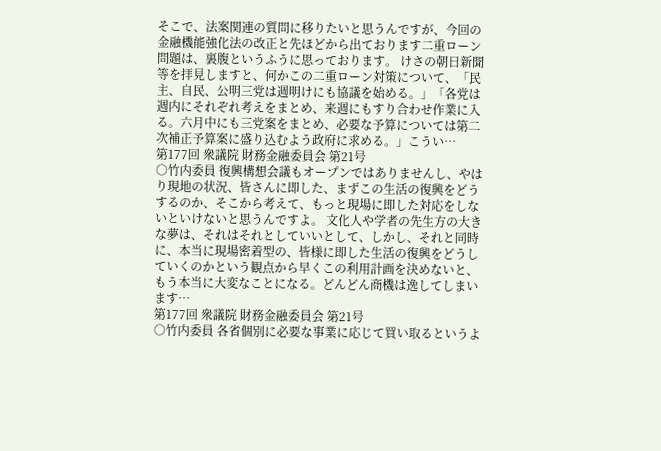そこで、法案関連の質問に移りたいと思うんですが、今回の金融機能強化法の改正と先ほどから出ております二重ローン問題は、裏腹というふうに思っております。 けさの朝日新聞等を拝見しますと、何かこの二重ローン対策について、「民主、自民、公明三党は週明けにも協議を始める。」「各党は週内にそれぞれ考えをまとめ、来週にもすり合わせ作業に入る。六月中にも三党案をまとめ、必要な予算については第二次補正予算案に盛り込むよう政府に求める。」こうい…
第177回 衆議院 財務金融委員会 第21号
○竹内委員 復興構想会議もオープンではありませんし、やはり現地の状況、皆さんに即した、まずこの生活の復興をどうするのか、そこから考えて、もっと現場に即した対応をしないといけないと思うんですよ。 文化人や学者の先生方の大きな夢は、それはそれとしていいとして、しかし、それと同時に、本当に現場密着型の、皆様に即した生活の復興をどうしていくのかという観点から早くこの利用計画を決めないと、もう本当に大変なことになる。どんどん商機は逸してしまいます…
第177回 衆議院 財務金融委員会 第21号
○竹内委員 各省個別に必要な事業に応じて買い取るというよ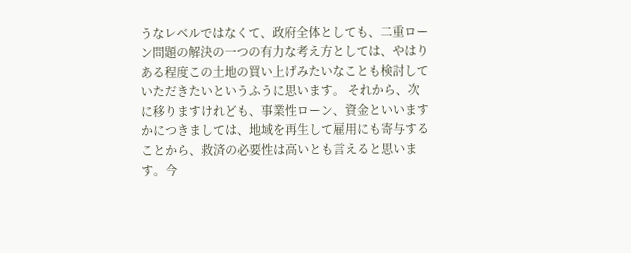うなレベルではなくて、政府全体としても、二重ローン問題の解決の一つの有力な考え方としては、やはりある程度この土地の買い上げみたいなことも検討していただきたいというふうに思います。 それから、次に移りますけれども、事業性ローン、資金といいますかにつきましては、地域を再生して雇用にも寄与することから、救済の必要性は高いとも言えると思います。今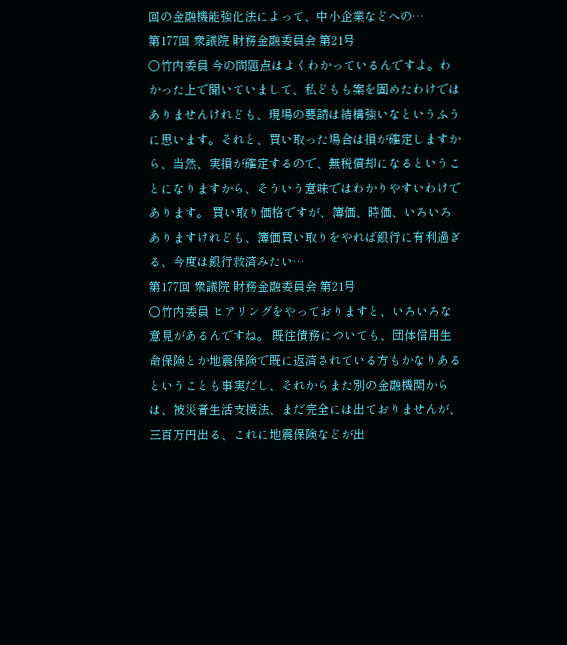回の金融機能強化法によって、中小企業などへの…
第177回 衆議院 財務金融委員会 第21号
○竹内委員 今の問題点はよくわかっているんですよ。わかった上で聞いていまして、私どもも案を固めたわけではありませんけれども、現場の要請は結構強いなというふうに思います。それと、買い取った場合は損が確定しますから、当然、実損が確定するので、無税償却になるということになりますから、そういう意味ではわかりやすいわけであります。 買い取り価格ですが、簿価、時価、いろいろありますけれども、簿価買い取りをやれば銀行に有利過ぎる、今度は銀行救済みたい…
第177回 衆議院 財務金融委員会 第21号
○竹内委員 ヒアリングをやっておりますと、いろいろな意見があるんですね。 既往債務についても、団体信用生命保険とか地震保険で既に返済されている方もかなりあるということも事実だし、それからまた別の金融機関からは、被災者生活支援法、まだ完全には出ておりませんが、三百万円出る、これに地震保険などが出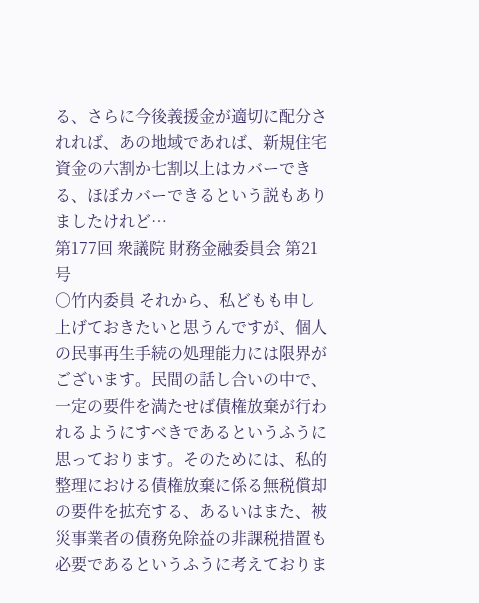る、さらに今後義援金が適切に配分されれば、あの地域であれば、新規住宅資金の六割か七割以上はカバーできる、ほぼカバーできるという説もありましたけれど…
第177回 衆議院 財務金融委員会 第21号
○竹内委員 それから、私どもも申し上げておきたいと思うんですが、個人の民事再生手続の処理能力には限界がございます。民間の話し合いの中で、一定の要件を満たせば債権放棄が行われるようにすべきであるというふうに思っております。そのためには、私的整理における債権放棄に係る無税償却の要件を拡充する、あるいはまた、被災事業者の債務免除益の非課税措置も必要であるというふうに考えておりま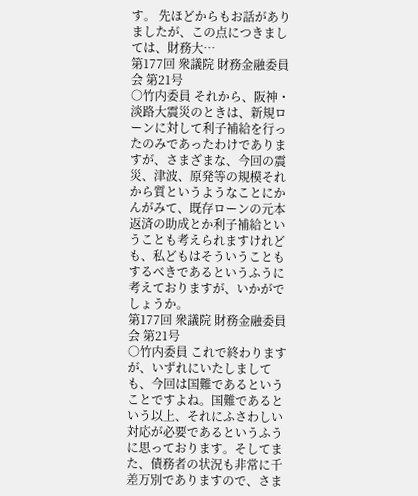す。 先ほどからもお話がありましたが、この点につきましては、財務大…
第177回 衆議院 財務金融委員会 第21号
○竹内委員 それから、阪神・淡路大震災のときは、新規ローンに対して利子補給を行ったのみであったわけでありますが、さまざまな、今回の震災、津波、原発等の規模それから質というようなことにかんがみて、既存ローンの元本返済の助成とか利子補給ということも考えられますけれども、私どもはそういうこともするべきであるというふうに考えておりますが、いかがでしょうか。
第177回 衆議院 財務金融委員会 第21号
○竹内委員 これで終わりますが、いずれにいたしましても、今回は国難であるということですよね。国難であるという以上、それにふさわしい対応が必要であるというふうに思っております。そしてまた、債務者の状況も非常に千差万別でありますので、さま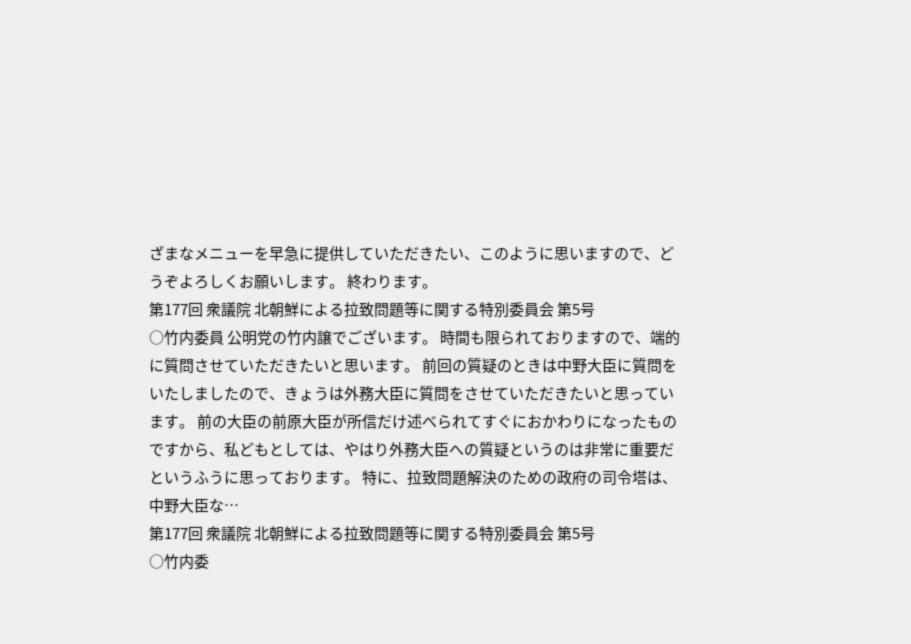ざまなメニューを早急に提供していただきたい、このように思いますので、どうぞよろしくお願いします。 終わります。
第177回 衆議院 北朝鮮による拉致問題等に関する特別委員会 第5号
○竹内委員 公明党の竹内譲でございます。 時間も限られておりますので、端的に質問させていただきたいと思います。 前回の質疑のときは中野大臣に質問をいたしましたので、きょうは外務大臣に質問をさせていただきたいと思っています。 前の大臣の前原大臣が所信だけ述べられてすぐにおかわりになったものですから、私どもとしては、やはり外務大臣への質疑というのは非常に重要だというふうに思っております。 特に、拉致問題解決のための政府の司令塔は、中野大臣な…
第177回 衆議院 北朝鮮による拉致問題等に関する特別委員会 第5号
○竹内委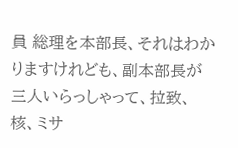員 総理を本部長、それはわかりますけれども、副本部長が三人いらっしゃって、拉致、核、ミサ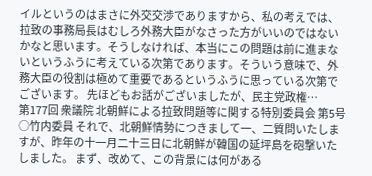イルというのはまさに外交交渉でありますから、私の考えでは、拉致の事務局長はむしろ外務大臣がなさった方がいいのではないかなと思います。そうしなければ、本当にこの問題は前に進まないというふうに考えている次第であります。そういう意味で、外務大臣の役割は極めて重要であるというふうに思っている次第でございます。 先ほどもお話がございましたが、民主党政権…
第177回 衆議院 北朝鮮による拉致問題等に関する特別委員会 第5号
○竹内委員 それで、北朝鮮情勢につきまして一、二質問いたしますが、昨年の十一月二十三日に北朝鮮が韓国の延坪島を砲撃いたしました。 まず、改めて、この背景には何がある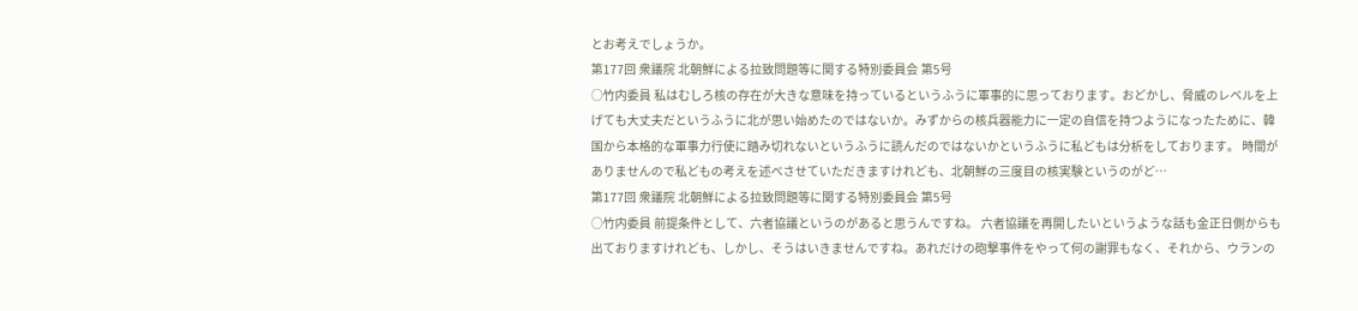とお考えでしょうか。
第177回 衆議院 北朝鮮による拉致問題等に関する特別委員会 第5号
○竹内委員 私はむしろ核の存在が大きな意味を持っているというふうに軍事的に思っております。おどかし、脅威のレベルを上げても大丈夫だというふうに北が思い始めたのではないか。みずからの核兵器能力に一定の自信を持つようになったために、韓国から本格的な軍事力行使に踏み切れないというふうに読んだのではないかというふうに私どもは分析をしております。 時間がありませんので私どもの考えを述べさせていただきますけれども、北朝鮮の三度目の核実験というのがど…
第177回 衆議院 北朝鮮による拉致問題等に関する特別委員会 第5号
○竹内委員 前提条件として、六者協議というのがあると思うんですね。 六者協議を再開したいというような話も金正日側からも出ておりますけれども、しかし、そうはいきませんですね。あれだけの砲撃事件をやって何の謝罪もなく、それから、ウランの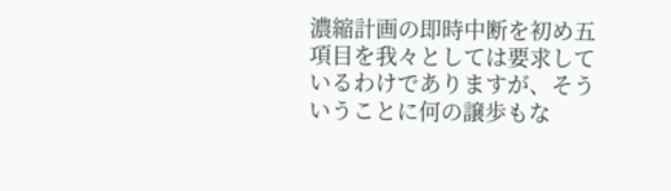濃縮計画の即時中断を初め五項目を我々としては要求しているわけでありますが、そういうことに何の譲歩もな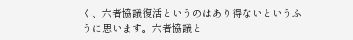く、六者協議復活というのはあり得ないというふうに思います。六者協議と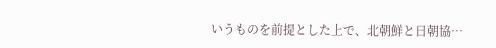いうものを前提とした上で、北朝鮮と日朝協…